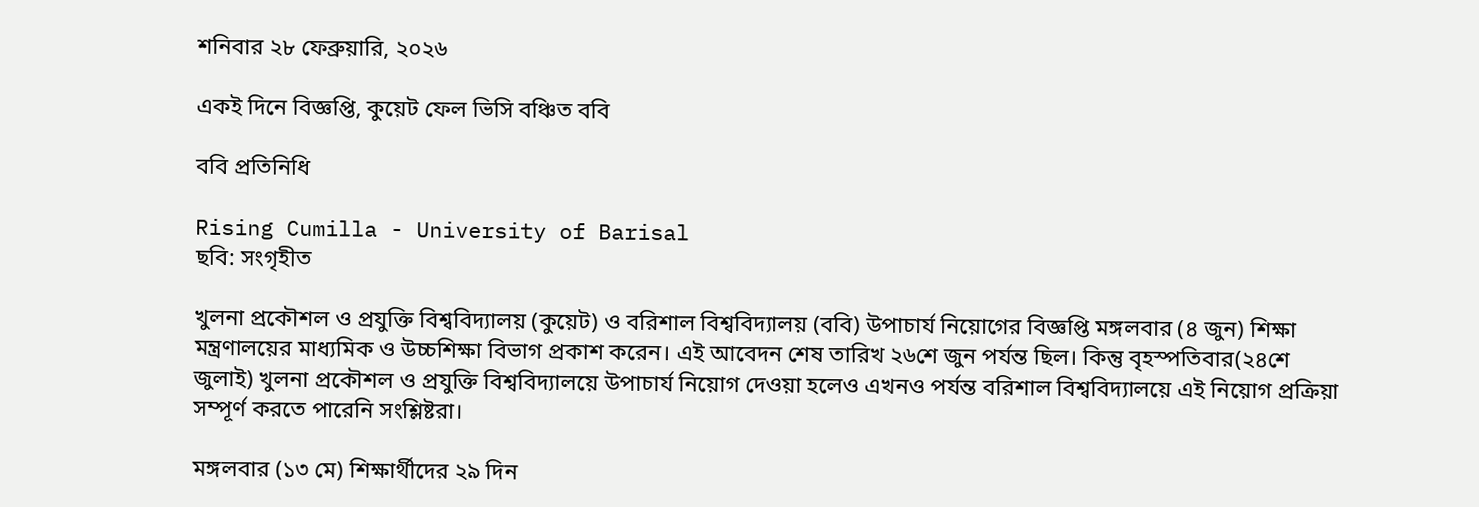শনিবার ২৮ ফেব্রুয়ারি, ২০২৬

একই দিনে বিজ্ঞপ্তি, কুয়েট ফেল ভিসি বঞ্চিত ববি

ববি প্রতিনিধি

Rising Cumilla - University of Barisal
ছবি: সংগৃহীত

খুলনা প্রকৌশল ও প্রযুক্তি বিশ্ববিদ্যালয় (কুয়েট) ও বরিশাল বিশ্ববিদ্যালয় (ববি) উপাচার্য নিয়োগের বিজ্ঞপ্তি মঙ্গলবার (৪ জুন) শিক্ষা মন্ত্রণালয়ের মাধ্যমিক ও উচ্চশিক্ষা বিভাগ প্রকাশ করেন। এই আবেদন শেষ তারিখ ২৬শে জুন পর্যন্ত ছিল। কিন্তু বৃহস্পতিবার(২৪শে জুলাই) খুলনা প্রকৌশল ও প্রযুক্তি বিশ্ববিদ্যালয়ে উপাচার্য নিয়োগ দেওয়া হলেও এখনও পর্যন্ত বরিশাল বিশ্ববিদ্যালয়ে এই নিয়োগ প্রক্রিয়া সম্পূর্ণ করতে পারেনি সংশ্লিষ্টরা।

মঙ্গলবার (১৩ মে) শিক্ষার্থীদের ২৯ দিন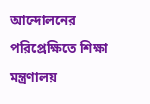আন্দোলনের পরিপ্রেক্ষিতে শিক্ষা মন্ত্রণালয়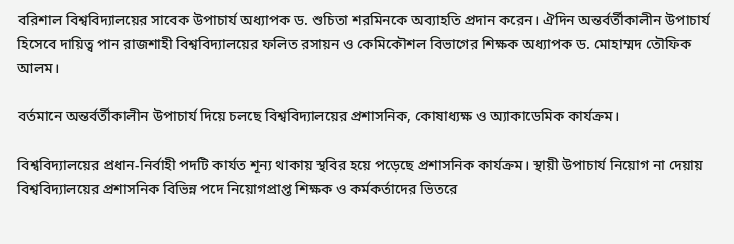বরিশাল বিশ্ববিদ্যালয়ের সাবেক উপাচার্য অধ্যাপক ড. শুচিতা শরমিনকে অব্যাহতি প্রদান করেন। ঐদিন অন্তর্বর্তীকালীন উপাচার্য হিসেবে দায়িত্ব পান রাজশাহী বিশ্ববিদ্যালয়ের ফলিত রসায়ন ও কেমিকৌশল বিভাগের শিক্ষক অধ্যাপক ড. মোহাম্মদ তৌফিক আলম।

বর্তমানে অন্তর্বর্তীকালীন উপাচার্য দিয়ে চলছে বিশ্ববিদ্যালয়ের প্রশাসনিক, কোষাধ্যক্ষ ও অ্যাকাডেমিক কার্যক্রম।

বিশ্ববিদ্যালয়ের প্রধান-নির্বাহী পদটি কার্যত শূন্য থাকায় স্থবির হয়ে পড়েছে প্রশাসনিক কার্যক্রম। স্থায়ী উপাচার্য নিয়োগ না দেয়ায় বিশ্ববিদ্যালয়ের প্রশাসনিক বিভিন্ন পদে নিয়োগপ্রাপ্ত শিক্ষক ও কর্মকর্তাদের ভিতরে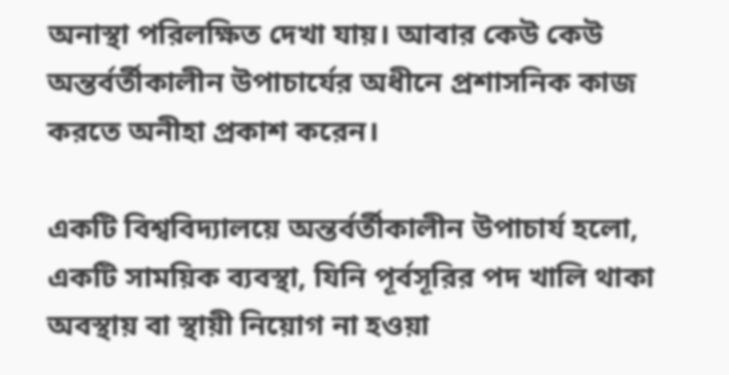অনাস্থা পরিলক্ষিত দেখা যায়। আবার কেউ কেউ অন্তর্বর্তীকালীন উপাচার্যের অধীনে প্রশাসনিক কাজ করতে অনীহা প্রকাশ করেন।

একটি বিশ্ববিদ্যালয়ে অন্তর্বর্তীকালীন উপাচার্য হলো, একটি সাময়িক ব্যবস্থা, যিনি পূর্বসূরির পদ খালি থাকা অবস্থায় বা স্থায়ী নিয়োগ না হওয়া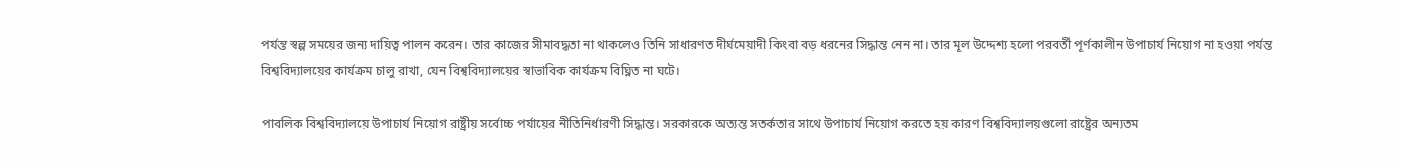পর্যন্ত স্বল্প সময়ের জন্য দায়িত্ব পালন করেন। তার কাজের সীমাবদ্ধতা না থাকলেও তিনি সাধারণত দীর্ঘমেয়াদী কিংবা বড় ধরনের সিদ্ধান্ত নেন না। তার মূল উদ্দেশ্য হলো পরবর্তী পূর্ণকালীন উপাচার্য নিয়োগ না হওয়া পর্যন্ত বিশ্ববিদ্যালয়ের কার্যক্রম চালু রাখা, যেন বিশ্ববিদ্যালয়ের স্বাভাবিক কার্যক্রম বিঘ্নিত না ঘটে।

পাবলিক বিশ্ববিদ্যালয়ে উপাচার্য নিয়োগ রাষ্ট্রীয় সর্বোচ্চ পর্যায়ের নীতিনির্ধারণী সিদ্ধান্ত। সরকারকে অত্যন্ত সতর্কতার সাথে উপাচার্য নিয়োগ করতে হয় কারণ বিশ্ববিদ্যালয়গুলো রাষ্ট্রের অন্যতম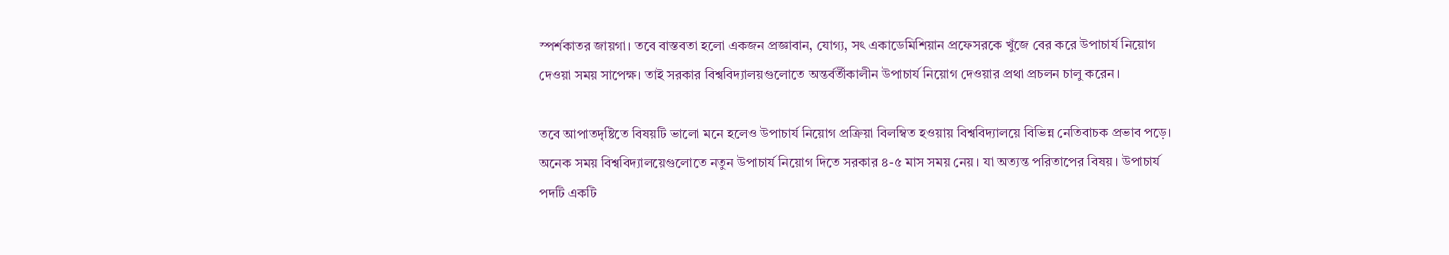স্পর্শকাতর জায়গা। তবে বাস্তবতা হলো একজন প্রজ্ঞাবান, যোগ্য, সৎ একাডেমিশিয়ান প্রফেসরকে খুঁজে বের করে উপাচার্য নিয়োগ দেওয়া সময় সাপেক্ষ। তাই সরকার বিশ্ববিদ্যালয়গুলোতে অন্তর্বর্তীকালীন উপাচার্য নিয়োগ দেওয়ার প্রথা প্রচলন চালু করেন।

তবে আপাতদৃষ্টিতে বিষয়টি ভালো মনে হলেও উপাচার্য নিয়োগ প্রক্রিয়া বিলম্বিত হওয়ায় বিশ্ববিদ্যালয়ে বিভিন্ন নেতিবাচক প্রভাব পড়ে।
অনেক সময় বিশ্ববিদ্যালয়েগুলোতে নতুন উপাচার্য নিয়োগ দিতে সরকার ৪-৫ মাস সময় নেয়। যা অত্যন্ত পরিতাপের বিষয়। উপাচার্য পদটি একটি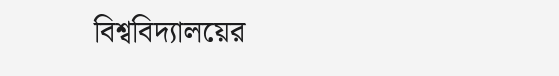বিশ্ববিদ্যালয়ের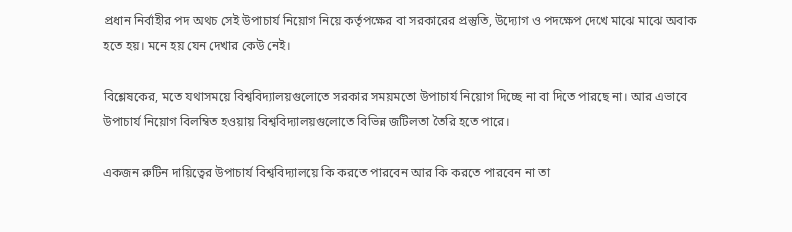প্রধান নির্বাহীর পদ অথচ সেই উপাচার্য নিয়োগ নিয়ে কর্তৃপক্ষের বা সরকারের প্রস্তুতি, উদ্যোগ ও পদক্ষেপ দেখে মাঝে মাঝে অবাক হতে হয়। মনে হয় যেন দেখার কেউ নেই।

বিশ্লেষকের, মতে যথাসময়ে বিশ্ববিদ্যালয়গুলোতে সরকার সময়মতো উপাচার্য নিয়োগ দিচ্ছে না বা দিতে পারছে না। আর এভাবে উপাচার্য নিয়োগ বিলম্বিত হওয়ায় বিশ্ববিদ্যালয়গুলোতে বিভিন্ন জটিলতা তৈরি হতে পারে।

একজন রুটিন দায়িত্বের উপাচার্য বিশ্ববিদ্যালয়ে কি করতে পারবেন আর কি করতে পারবেন না তা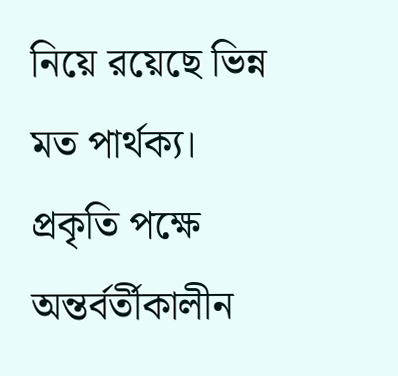নিয়ে রয়েছে ভিন্ন মত পার্থক্য। প্রকৃতি পক্ষে অন্তর্বর্তীকালীন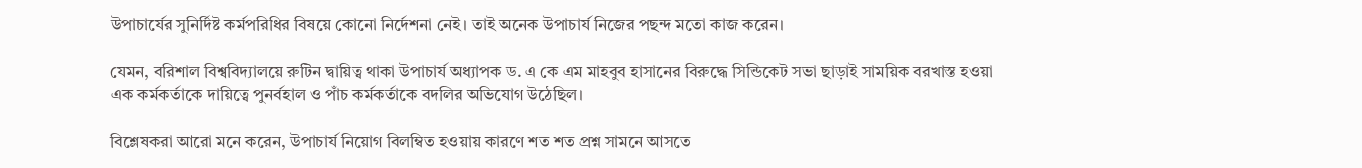উপাচার্যের সুনির্দিষ্ট কর্মপরিধির বিষয়ে কোনো নির্দেশনা নেই। তাই অনেক উপাচার্য নিজের পছন্দ মতো কাজ করেন।

যেমন, বরিশাল বিশ্ববিদ্যালয়ে রুটিন দ্বায়িত্ব থাকা উপাচার্য অধ্যাপক ড. এ কে এম মাহবুব হাসানের বিরুদ্ধে সিন্ডিকেট সভা ছাড়াই সাময়িক বরখাস্ত হওয়া এক কর্মকর্তাকে দায়িত্বে পুনর্বহাল ও পাঁচ কর্মকর্তাকে বদলির অভিযোগ উঠেছিল।

বিশ্লেষকরা আরো মনে করেন, উপাচার্য নিয়োগ বিলম্বিত হওয়ায় কারণে শত শত প্রশ্ন সামনে আসতে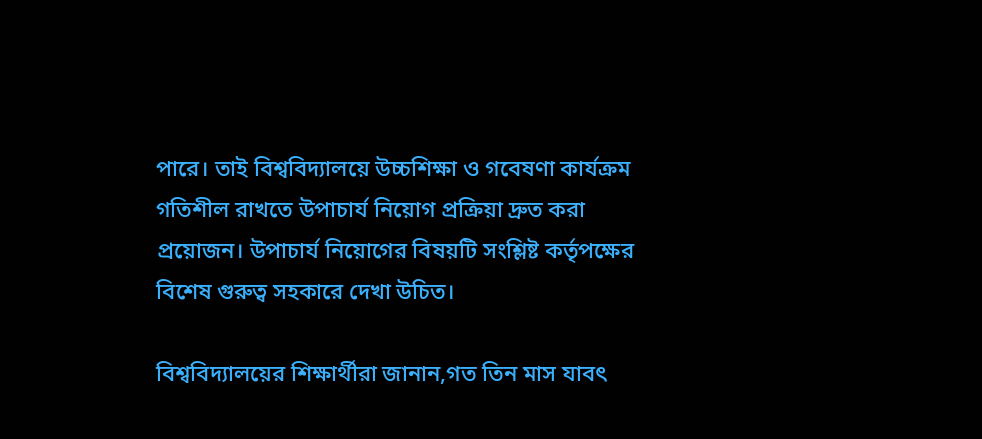পারে। তাই বিশ্ববিদ্যালয়ে উচ্চশিক্ষা ও গবেষণা কার্যক্রম গতিশীল রাখতে উপাচার্য নিয়োগ প্রক্রিয়া দ্রুত করা প্রয়োজন। উপাচার্য নিয়োগের বিষয়টি সংশ্লিষ্ট কর্তৃপক্ষের বিশেষ গুরুত্ব সহকারে দেখা উচিত।

বিশ্ববিদ্যালয়ের শিক্ষার্থীরা জানান,গত তিন মাস যাবৎ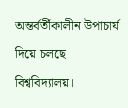অন্তর্বর্তীকালীন উপাচার্য দিয়ে চলছে বিশ্ববিদ্যালয়।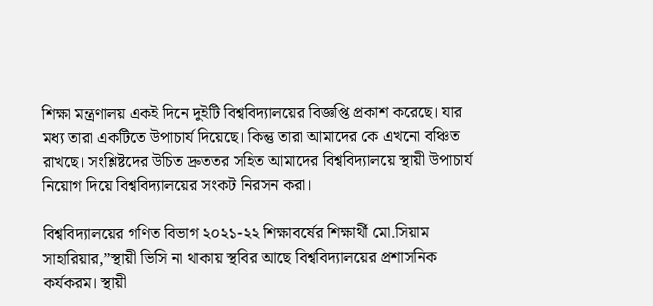শিক্ষা মন্ত্রণালয় একই দিনে দুইটি বিশ্ববিদ্যালয়ের বিজ্ঞপ্তি প্রকাশ করেছে। যার মধ্য তারা একটিতে উপাচার্য দিয়েছে। কিন্তু তারা আমাদের কে এখনো বঞ্চিত রাখছে। সংশ্লিষ্টদের উচিত দ্রুততর সহিত আমাদের বিশ্ববিদ্যালয়ে স্থায়ী উপাচার্য নিয়োগ দিয়ে বিশ্ববিদ্যালয়ের সংকট নিরসন করা।

বিশ্ববিদ্যালয়ের গণিত বিভাগ ২০২১-২২ শিক্ষাবর্ষের শিক্ষার্থী মো.সিয়াম সাহারিয়ার,”স্থায়ী ভিসি না থাকায় স্থবির আছে বিশ্ববিদ্যালয়ের প্রশাসনিক কর্যকরম। স্থায়ী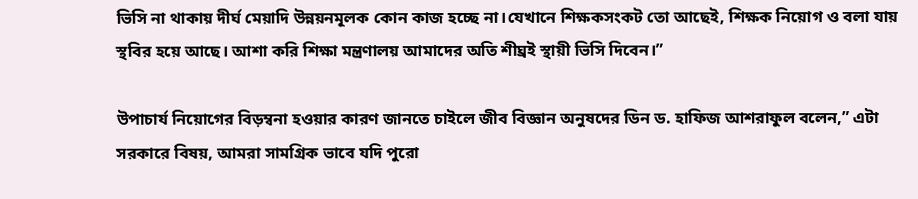ভিসি না থাকায় দীর্ঘ মেয়াদি উন্নয়নমূলক কোন কাজ হচ্ছে না।যেখানে শিক্ষকসংকট তো আছেই, শিক্ষক নিয়োগ ও বলা যায় স্থবির হয়ে আছে। আশা করি শিক্ষা মন্ত্রণালয় আমাদের অতি শীঘ্রই স্থায়ী ভিসি দিবেন।”

উপাচার্য নিয়োগের বিড়ম্বনা হওয়ার কারণ জানতে চাইলে জীব বিজ্ঞান অনুষদের ডিন ড. হাফিজ আশরাফুল বলেন,” এটা সরকারে বিষয়, আমরা সামগ্রিক ভাবে যদি পুরো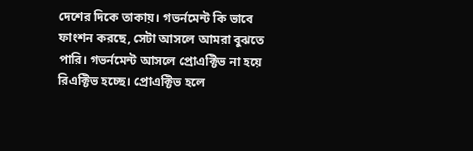দেশের দিকে তাকায়। গভর্নমেন্ট কি ভাবে ফাংশন করছে, সেটা আসলে আমরা বুঝতে পারি। গভর্নমেন্ট আসলে প্রোএক্টিভ না হয়ে রিএক্টিভ হচ্ছে। প্রোএক্টিভ হলে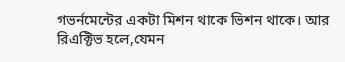গভর্নমেন্টের একটা মিশন থাকে ভিশন থাকে। আর রিএক্টিভ হলে,যেমন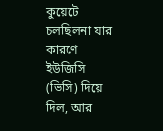কুয়েটে চলছিলনা যার কারণে ইউজিসি (ভিসি) দিয়ে দিল, আর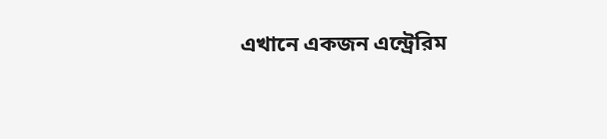এখানে একজন এন্ট্রেরিম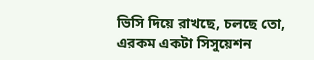ভিসি দিয়ে রাখছে, চলছে তো, এরকম একটা সিসুয়েশন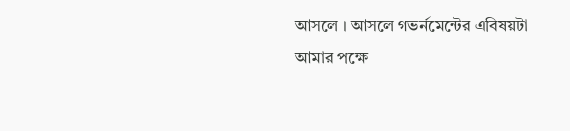আসলে । আসলে গভর্নমেন্টের এবিষয়টা আমার পক্ষে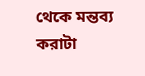থেকে মন্তব্য করাটা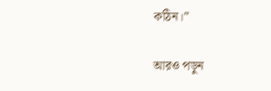কঠিন।”

আরও পড়ুন